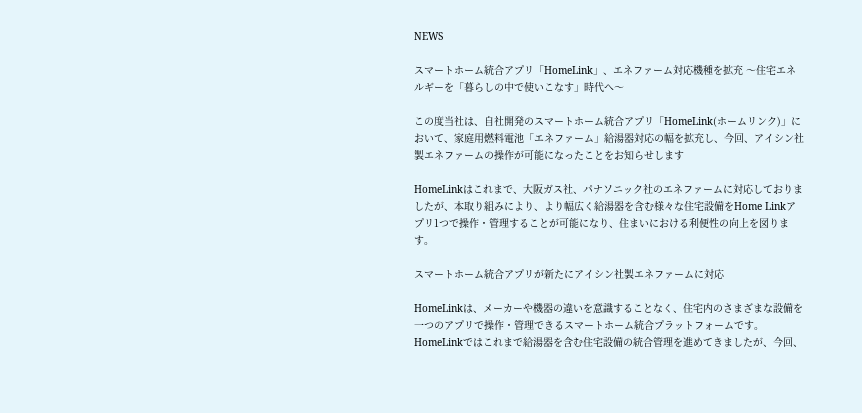NEWS

スマートホーム統合アプリ「HomeLink」、エネファーム対応機種を拡充 〜住宅エネルギーを「暮らしの中で使いこなす」時代へ〜

この度当社は、自社開発のスマートホーム統合アプリ「HomeLink(ホームリンク)」において、家庭用燃料電池「エネファーム」給湯器対応の幅を拡充し、今回、アイシン社製エネファームの操作が可能になったことをお知らせします

HomeLinkはこれまで、大阪ガス社、パナソニック社のエネファームに対応しておりましたが、本取り組みにより、より幅広く給湯器を含む様々な住宅設備をHome Linkアプリ1つで操作・管理することが可能になり、住まいにおける利便性の向上を図ります。

スマートホーム統合アプリが新たにアイシン社製エネファームに対応

HomeLinkは、メーカーや機器の違いを意識することなく、住宅内のさまざまな設備を一つのアプリで操作・管理できるスマートホーム統合プラットフォームです。
HomeLinkではこれまで給湯器を含む住宅設備の統合管理を進めてきましたが、今回、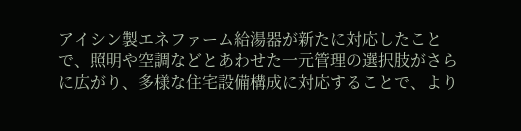アイシン製エネファーム給湯器が新たに対応したことで、照明や空調などとあわせた一元管理の選択肢がさらに広がり、多様な住宅設備構成に対応することで、より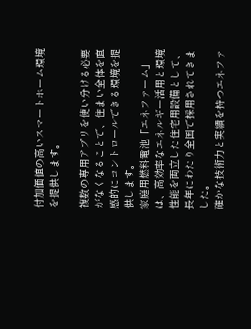付加価値の高いスマートホーム環境を提供します。

複数の専用アプリを使い分ける必要がなくなることで、住まい全体を直感的にコントロールできる環境を提供します。
家庭用燃料電池「エネファーム」は、高効率なエネルギー活用と環境性能を両立した住宅用設備として、長年にわたり全国で採用されてきました。
確かな技術力と実績を持つエネファ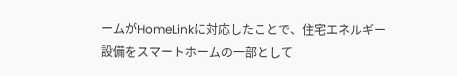ームがHomeLinkに対応したことで、住宅エネルギー設備をスマートホームの一部として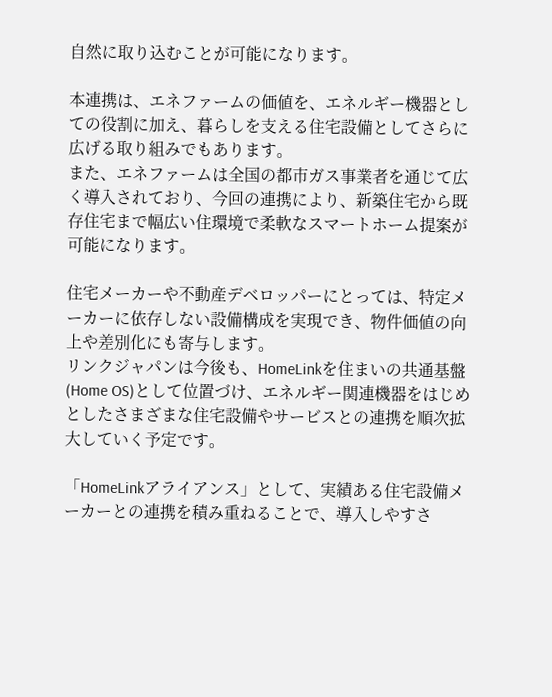自然に取り込むことが可能になります。

本連携は、エネファームの価値を、エネルギー機器としての役割に加え、暮らしを支える住宅設備としてさらに広げる取り組みでもあります。
また、エネファームは全国の都市ガス事業者を通じて広く導入されており、今回の連携により、新築住宅から既存住宅まで幅広い住環境で柔軟なスマートホーム提案が可能になります。

住宅メーカーや不動産デベロッパーにとっては、特定メーカーに依存しない設備構成を実現でき、物件価値の向上や差別化にも寄与します。
リンクジャパンは今後も、HomeLinkを住まいの共通基盤(Home OS)として位置づけ、エネルギー関連機器をはじめとしたさまざまな住宅設備やサービスとの連携を順次拡大していく予定です。

「HomeLinkアライアンス」として、実績ある住宅設備メーカーとの連携を積み重ねることで、導入しやすさ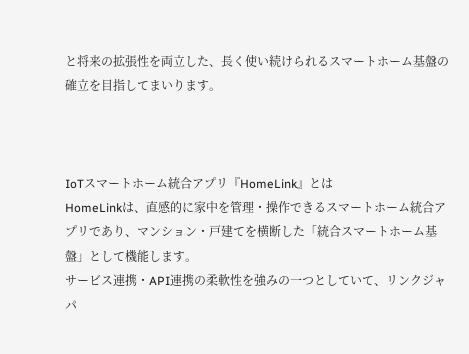と将来の拡張性を両立した、長く使い続けられるスマートホーム基盤の確立を目指してまいります。



IoTスマートホーム統合アプリ『HomeLink』とは
HomeLinkは、直感的に家中を管理・操作できるスマートホーム統合アプリであり、マンション・戸建てを横断した「統合スマートホーム基盤」として機能します。
サービス連携・API連携の柔軟性を強みの一つとしていて、リンクジャパ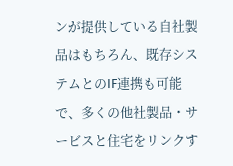ンが提供している自社製品はもちろん、既存システムとのIF連携も可能で、多くの他社製品・サービスと住宅をリンクす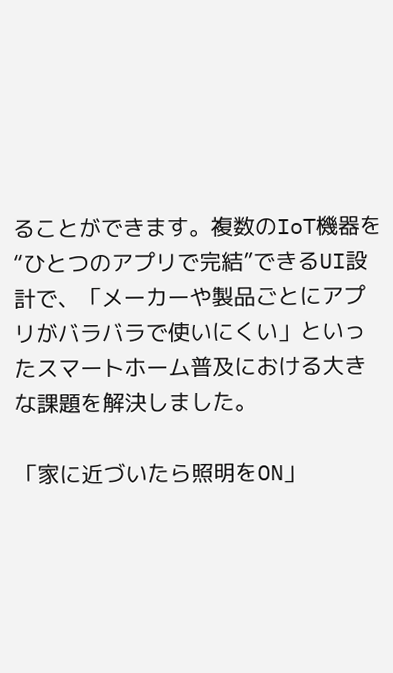ることができます。複数のIoT機器を“ひとつのアプリで完結”できるUI設計で、「メーカーや製品ごとにアプリがバラバラで使いにくい」といったスマートホーム普及における大きな課題を解決しました。

「家に近づいたら照明をON」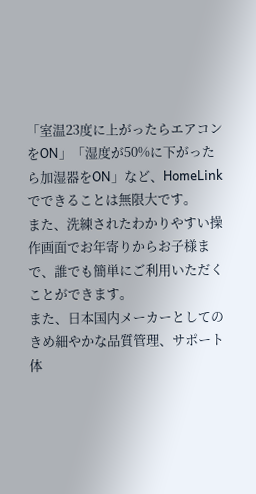「室温23度に上がったらエアコンをON」「湿度が50%に下がったら加湿器をON」など、HomeLinkでできることは無限大です。
また、洗練されたわかりやすい操作画面でお年寄りからお子様まで、誰でも簡単にご利用いただくことができます。
また、日本国内メーカーとしてのきめ細やかな品質管理、サポート体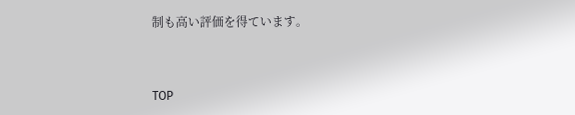制も高い評価を得ています。



TOP